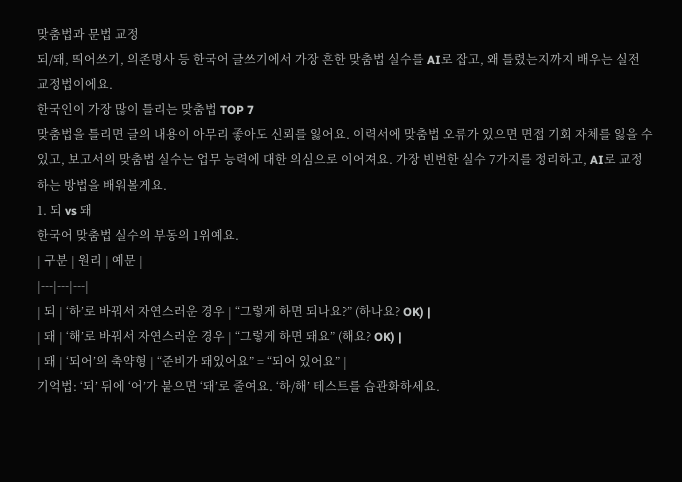맞춤법과 문법 교정
되/돼, 띄어쓰기, 의존명사 등 한국어 글쓰기에서 가장 흔한 맞춤법 실수를 AI로 잡고, 왜 틀렸는지까지 배우는 실전 교정법이에요.
한국인이 가장 많이 틀리는 맞춤법 TOP 7
맞춤법을 틀리면 글의 내용이 아무리 좋아도 신뢰를 잃어요. 이력서에 맞춤법 오류가 있으면 면접 기회 자체를 잃을 수 있고, 보고서의 맞춤법 실수는 업무 능력에 대한 의심으로 이어져요. 가장 빈번한 실수 7가지를 정리하고, AI로 교정하는 방법을 배워볼게요.
1. 되 vs 돼
한국어 맞춤법 실수의 부동의 1위예요.
| 구분 | 원리 | 예문 |
|---|---|---|
| 되 | ‘하’로 바꿔서 자연스러운 경우 | “그렇게 하면 되나요?” (하나요? OK) |
| 돼 | ‘해’로 바꿔서 자연스러운 경우 | “그렇게 하면 돼요” (해요? OK) |
| 돼 | ‘되어’의 축약형 | “준비가 돼있어요” = “되어 있어요” |
기억법: ‘되’ 뒤에 ‘어’가 붙으면 ‘돼’로 줄여요. ‘하/해’ 테스트를 습관화하세요.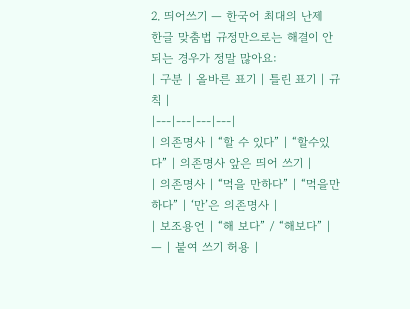2. 띄어쓰기 — 한국어 최대의 난제
한글 맞춤법 규정만으로는 해결이 안 되는 경우가 정말 많아요:
| 구분 | 올바른 표기 | 틀린 표기 | 규칙 |
|---|---|---|---|
| 의존명사 | “할 수 있다” | “할수있다” | 의존명사 앞은 띄어 쓰기 |
| 의존명사 | “먹을 만하다” | “먹을만하다” | ‘만’은 의존명사 |
| 보조용언 | “해 보다” / “해보다” | — | 붙여 쓰기 허용 |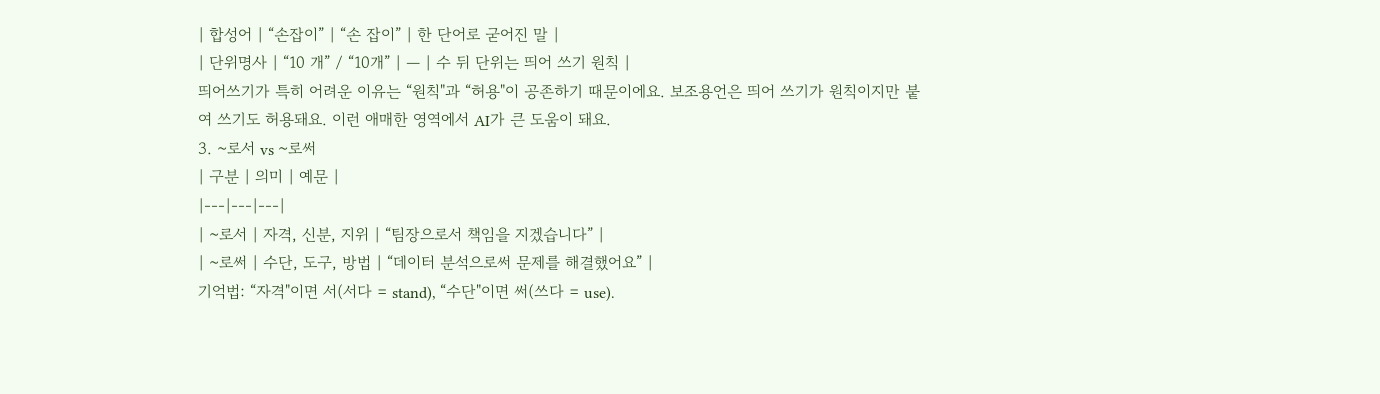| 합성어 | “손잡이” | “손 잡이” | 한 단어로 굳어진 말 |
| 단위명사 | “10 개” / “10개” | — | 수 뒤 단위는 띄어 쓰기 원칙 |
띄어쓰기가 특히 어려운 이유는 “원칙"과 “허용"이 공존하기 때문이에요. 보조용언은 띄어 쓰기가 원칙이지만 붙여 쓰기도 허용돼요. 이런 애매한 영역에서 AI가 큰 도움이 돼요.
3. ~로서 vs ~로써
| 구분 | 의미 | 예문 |
|---|---|---|
| ~로서 | 자격, 신분, 지위 | “팀장으로서 책임을 지겠습니다” |
| ~로써 | 수단, 도구, 방법 | “데이터 분석으로써 문제를 해결했어요” |
기억법: “자격"이면 서(서다 = stand), “수단"이면 써(쓰다 = use).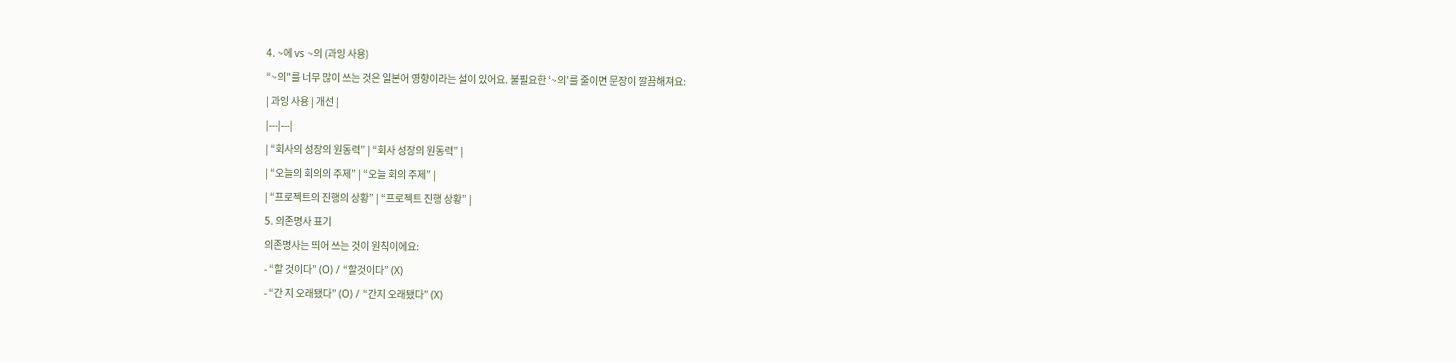4. ~에 vs ~의 (과잉 사용)
“~의"를 너무 많이 쓰는 것은 일본어 영향이라는 설이 있어요. 불필요한 ‘~의’를 줄이면 문장이 깔끔해져요:
| 과잉 사용 | 개선 |
|---|---|
| “회사의 성장의 원동력” | “회사 성장의 원동력” |
| “오늘의 회의의 주제” | “오늘 회의 주제” |
| “프로젝트의 진행의 상황” | “프로젝트 진행 상황” |
5. 의존명사 표기
의존명사는 띄어 쓰는 것이 원칙이에요:
- “할 것이다” (O) / “할것이다” (X)
- “간 지 오래됐다” (O) / “간지 오래됐다” (X)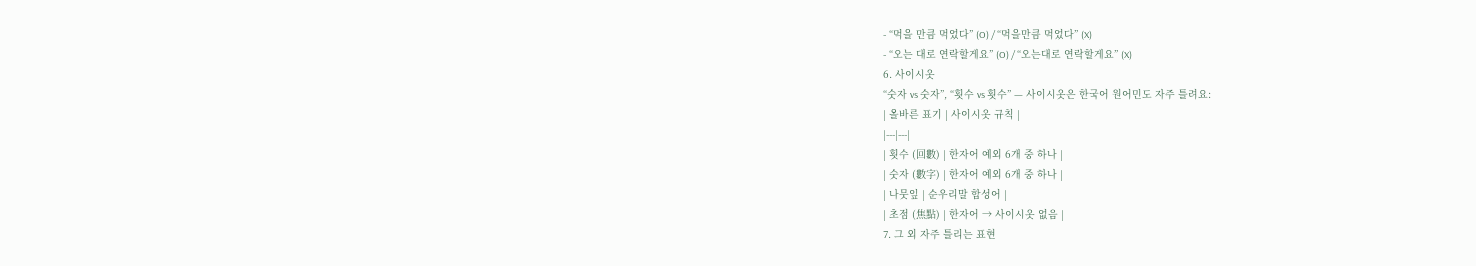- “먹을 만큼 먹었다” (O) / “먹을만큼 먹었다” (X)
- “오는 대로 연락할게요” (O) / “오는대로 연락할게요” (X)
6. 사이시옷
“숫자 vs 숫자”, “횟수 vs 횟수” — 사이시옷은 한국어 원어민도 자주 틀려요:
| 올바른 표기 | 사이시옷 규칙 |
|---|---|
| 횟수 (回數) | 한자어 예외 6개 중 하나 |
| 숫자 (數字) | 한자어 예외 6개 중 하나 |
| 나뭇잎 | 순우리말 합성어 |
| 초점 (焦點) | 한자어 → 사이시옷 없음 |
7. 그 외 자주 틀리는 표현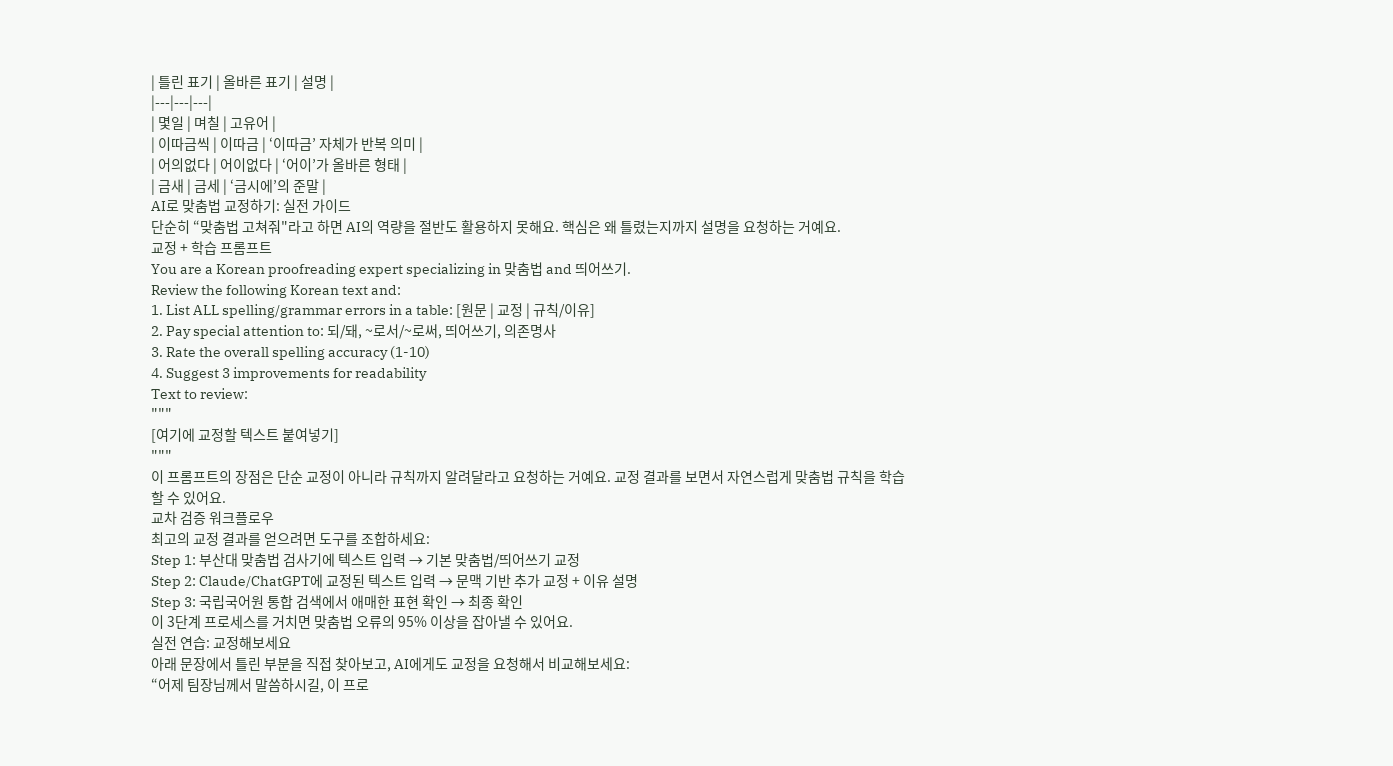| 틀린 표기 | 올바른 표기 | 설명 |
|---|---|---|
| 몇일 | 며칠 | 고유어 |
| 이따금씩 | 이따금 | ‘이따금’ 자체가 반복 의미 |
| 어의없다 | 어이없다 | ‘어이’가 올바른 형태 |
| 금새 | 금세 | ‘금시에’의 준말 |
AI로 맞춤법 교정하기: 실전 가이드
단순히 “맞춤법 고쳐줘"라고 하면 AI의 역량을 절반도 활용하지 못해요. 핵심은 왜 틀렸는지까지 설명을 요청하는 거예요.
교정 + 학습 프롬프트
You are a Korean proofreading expert specializing in 맞춤법 and 띄어쓰기.
Review the following Korean text and:
1. List ALL spelling/grammar errors in a table: [원문 | 교정 | 규칙/이유]
2. Pay special attention to: 되/돼, ~로서/~로써, 띄어쓰기, 의존명사
3. Rate the overall spelling accuracy (1-10)
4. Suggest 3 improvements for readability
Text to review:
"""
[여기에 교정할 텍스트 붙여넣기]
"""
이 프롬프트의 장점은 단순 교정이 아니라 규칙까지 알려달라고 요청하는 거예요. 교정 결과를 보면서 자연스럽게 맞춤법 규칙을 학습할 수 있어요.
교차 검증 워크플로우
최고의 교정 결과를 얻으려면 도구를 조합하세요:
Step 1: 부산대 맞춤법 검사기에 텍스트 입력 → 기본 맞춤법/띄어쓰기 교정
Step 2: Claude/ChatGPT에 교정된 텍스트 입력 → 문맥 기반 추가 교정 + 이유 설명
Step 3: 국립국어원 통합 검색에서 애매한 표현 확인 → 최종 확인
이 3단계 프로세스를 거치면 맞춤법 오류의 95% 이상을 잡아낼 수 있어요.
실전 연습: 교정해보세요
아래 문장에서 틀린 부분을 직접 찾아보고, AI에게도 교정을 요청해서 비교해보세요:
“어제 팀장님께서 말씀하시길, 이 프로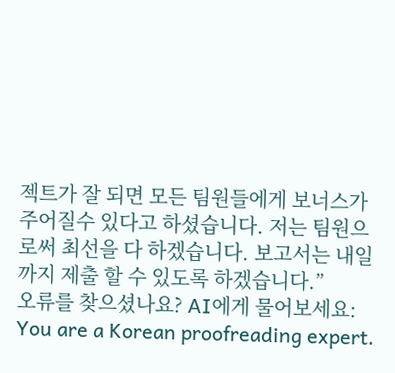젝트가 잘 되면 모든 팀원들에게 보너스가 주어질수 있다고 하셨습니다. 저는 팀원으로써 최선을 다 하겠습니다. 보고서는 내일까지 제출 할 수 있도록 하겠습니다.”
오류를 찾으셨나요? AI에게 물어보세요:
You are a Korean proofreading expert.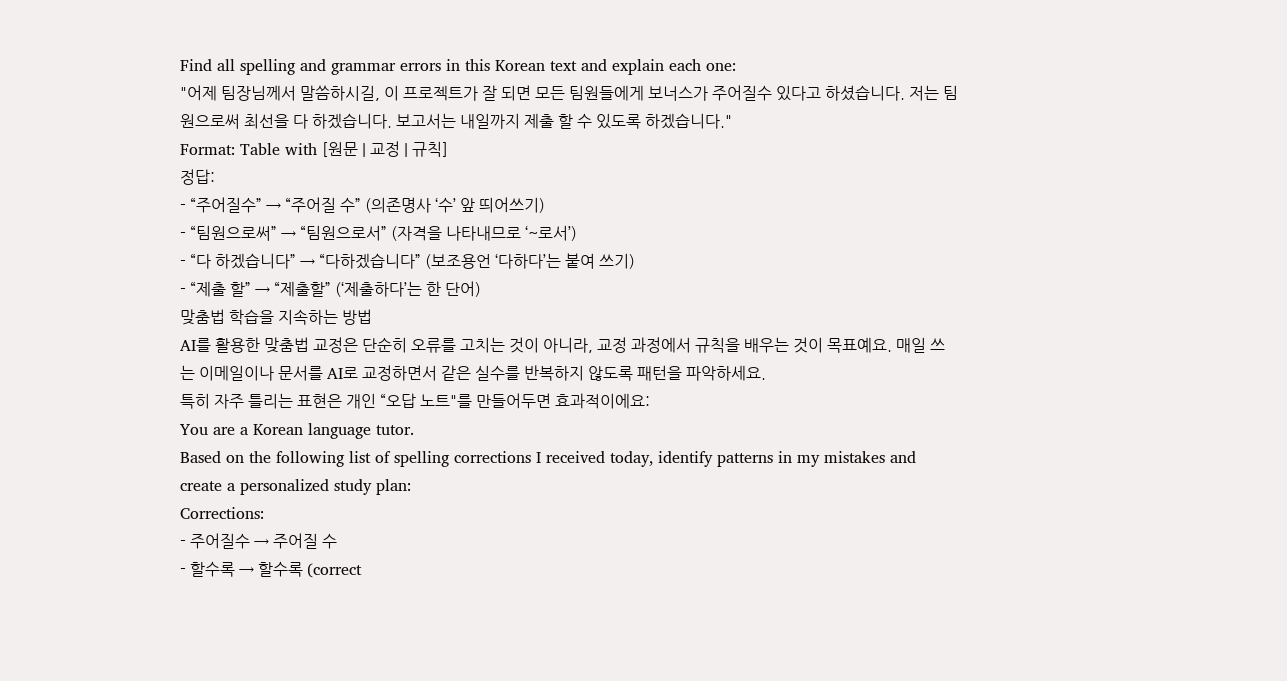Find all spelling and grammar errors in this Korean text and explain each one:
"어제 팀장님께서 말씀하시길, 이 프로젝트가 잘 되면 모든 팀원들에게 보너스가 주어질수 있다고 하셨습니다. 저는 팀원으로써 최선을 다 하겠습니다. 보고서는 내일까지 제출 할 수 있도록 하겠습니다."
Format: Table with [원문 | 교정 | 규칙]
정답:
- “주어질수” → “주어질 수” (의존명사 ‘수’ 앞 띄어쓰기)
- “팀원으로써” → “팀원으로서” (자격을 나타내므로 ‘~로서’)
- “다 하겠습니다” → “다하겠습니다” (보조용언 ‘다하다’는 붙여 쓰기)
- “제출 할” → “제출할” (‘제출하다’는 한 단어)
맞춤법 학습을 지속하는 방법
AI를 활용한 맞춤법 교정은 단순히 오류를 고치는 것이 아니라, 교정 과정에서 규칙을 배우는 것이 목표예요. 매일 쓰는 이메일이나 문서를 AI로 교정하면서 같은 실수를 반복하지 않도록 패턴을 파악하세요.
특히 자주 틀리는 표현은 개인 “오답 노트"를 만들어두면 효과적이에요:
You are a Korean language tutor.
Based on the following list of spelling corrections I received today, identify patterns in my mistakes and create a personalized study plan:
Corrections:
- 주어질수 → 주어질 수
- 할수록 → 할수록 (correct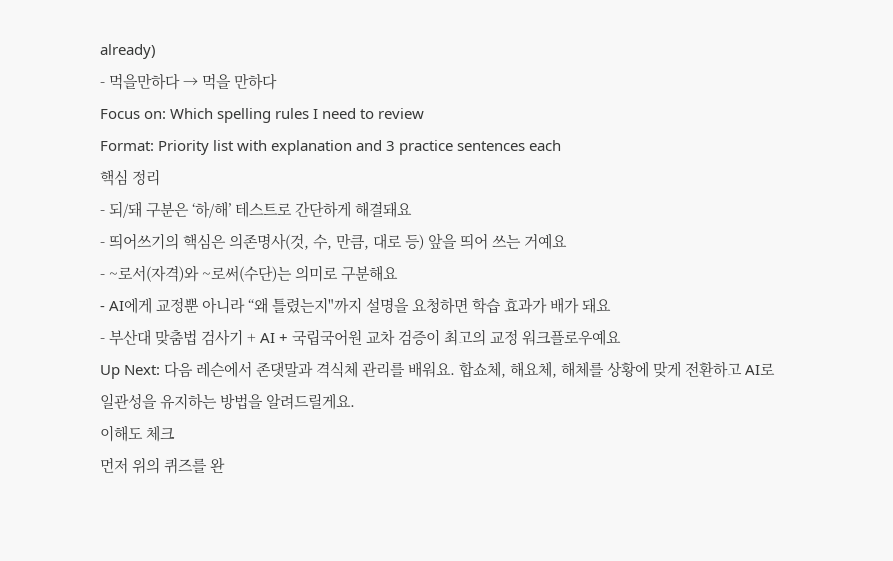already)
- 먹을만하다 → 먹을 만하다
Focus on: Which spelling rules I need to review
Format: Priority list with explanation and 3 practice sentences each
핵심 정리
- 되/돼 구분은 ‘하/해’ 테스트로 간단하게 해결돼요
- 띄어쓰기의 핵심은 의존명사(것, 수, 만큼, 대로 등) 앞을 띄어 쓰는 거예요
- ~로서(자격)와 ~로써(수단)는 의미로 구분해요
- AI에게 교정뿐 아니라 “왜 틀렸는지"까지 설명을 요청하면 학습 효과가 배가 돼요
- 부산대 맞춤법 검사기 + AI + 국립국어원 교차 검증이 최고의 교정 워크플로우예요
Up Next: 다음 레슨에서 존댓말과 격식체 관리를 배워요. 합쇼체, 해요체, 해체를 상황에 맞게 전환하고 AI로 일관성을 유지하는 방법을 알려드릴게요.
이해도 체크
먼저 위의 퀴즈를 완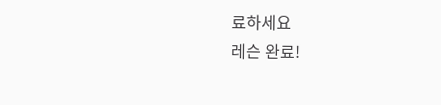료하세요
레슨 완료!